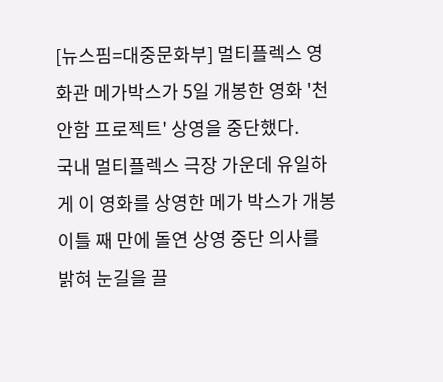[뉴스핌=대중문화부] 멀티플렉스 영화관 메가박스가 5일 개봉한 영화 '천안함 프로젝트' 상영을 중단했다.
국내 멀티플렉스 극장 가운데 유일하게 이 영화를 상영한 메가 박스가 개봉 이틀 째 만에 돌연 상영 중단 의사를 밝혀 눈길을 끌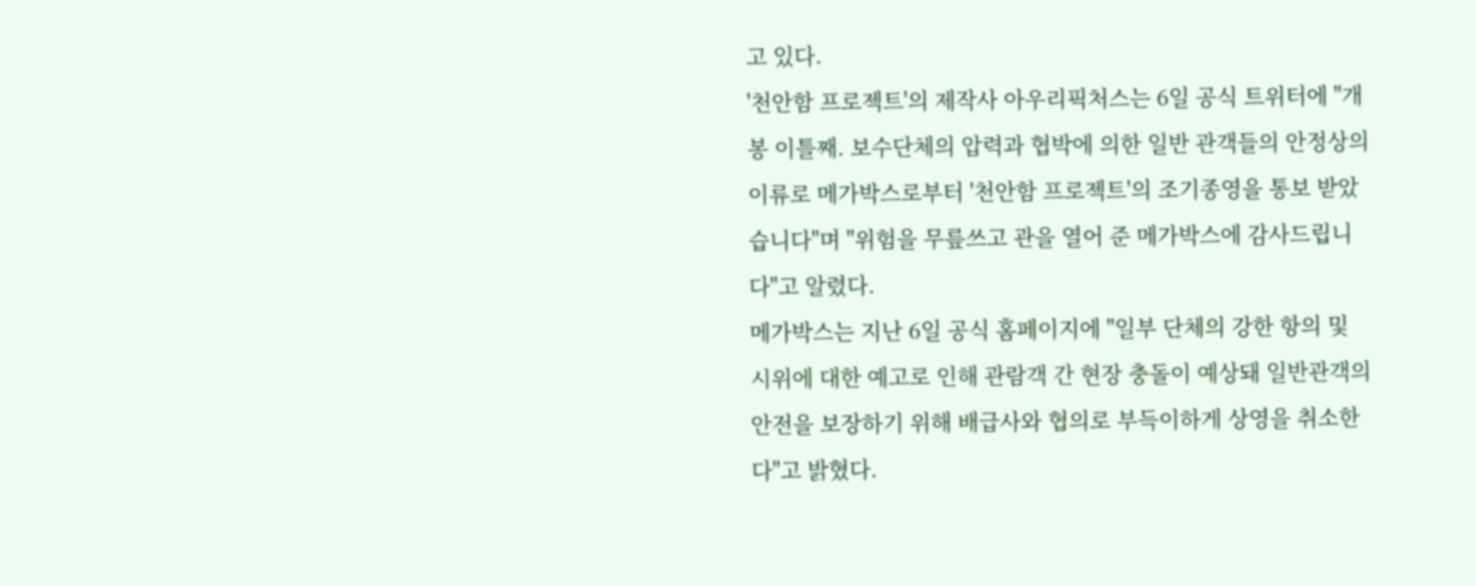고 있다.
'천안함 프로젝트'의 제작사 아우리픽처스는 6일 공식 트위터에 "개봉 이틀째. 보수단체의 압력과 협박에 의한 일반 관객들의 안정상의 이류로 메가박스로부터 '천안함 프로젝트'의 조기종영을 통보 받았습니다"며 "위험을 무릎쓰고 관을 열어 준 메가박스에 감사드립니다"고 알렸다.
메가박스는 지난 6일 공식 홈페이지에 "일부 단체의 강한 항의 및 시위에 대한 예고로 인해 관람객 간 현장 충돌이 예상돼 일반관객의 안전을 보장하기 위해 배급사와 협의로 부득이하게 상영을 취소한다"고 밝혔다.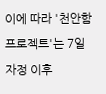이에 따라 '천안함 프로젝트'는 7일 자정 이후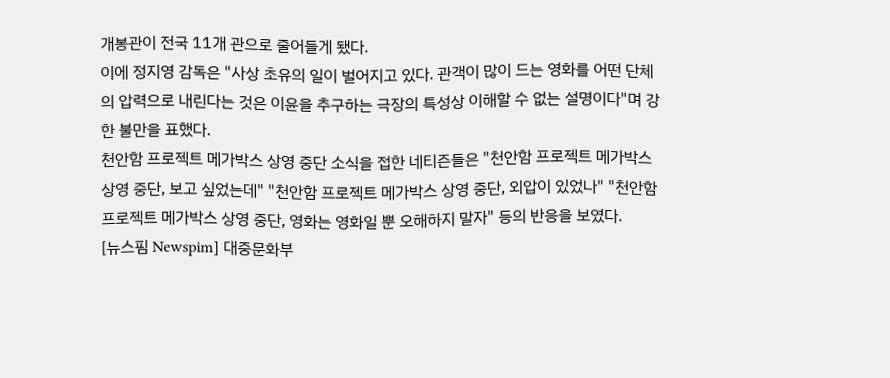개봉관이 전국 11개 관으로 줄어들게 됐다.
이에 정지영 감독은 "사상 초유의 일이 벌어지고 있다. 관객이 많이 드는 영화를 어떤 단체의 압력으로 내린다는 것은 이윤을 추구하는 극장의 특성상 이해할 수 없는 설명이다"며 강한 불만을 표했다.
천안함 프로젝트 메가박스 상영 중단 소식을 접한 네티즌들은 "천안함 프로젝트 메가박스 상영 중단, 보고 싶었는데" "천안함 프로젝트 메가박스 상영 중단, 외압이 있었나" "천안함 프로젝트 메가박스 상영 중단, 영화는 영화일 뿐 오해하지 말자" 등의 반응을 보였다.
[뉴스핌 Newspim] 대중문화부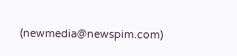(newmedia@newspim.com)